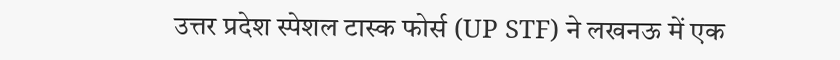उत्तर प्रदेश स्पेशल टास्क फोर्स (UP STF) ने लखनऊ में एक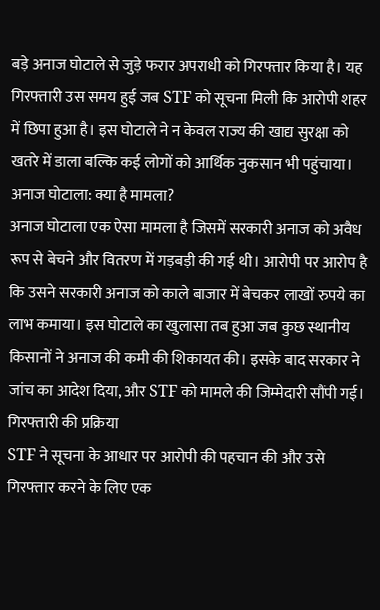बड़े अनाज घोटाले से जुड़े फरार अपराधी को गिरफ्तार किया है। यह गिरफ्तारी उस समय हुई जब STF को सूचना मिली कि आरोपी शहर में छिपा हुआ है। इस घोटाले ने न केवल राज्य की खाद्य सुरक्षा को खतरे में डाला बल्कि कई लोगों को आर्थिक नुकसान भी पहुंचाया।
अनाज घोटाला: क्या है मामला?
अनाज घोटाला एक ऐसा मामला है जिसमें सरकारी अनाज को अवैध रूप से बेचने और वितरण में गड़बड़ी की गई थी। आरोपी पर आरोप है कि उसने सरकारी अनाज को काले बाजार में बेचकर लाखों रुपये का लाभ कमाया। इस घोटाले का खुलासा तब हुआ जब कुछ स्थानीय किसानों ने अनाज की कमी की शिकायत की। इसके बाद सरकार ने जांच का आदेश दिया, और STF को मामले की जिम्मेदारी सौंपी गई।
गिरफ्तारी की प्रक्रिया
STF ने सूचना के आधार पर आरोपी की पहचान की और उसे गिरफ्तार करने के लिए एक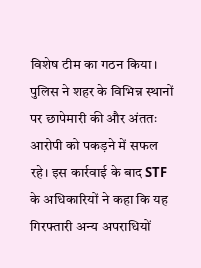विशेष टीम का गठन किया। पुलिस ने शहर के विभिन्न स्थानों पर छापेमारी की और अंततः आरोपी को पकड़ने में सफल रहे। इस कार्रवाई के बाद STF के अधिकारियों ने कहा कि यह गिरफ्तारी अन्य अपराधियों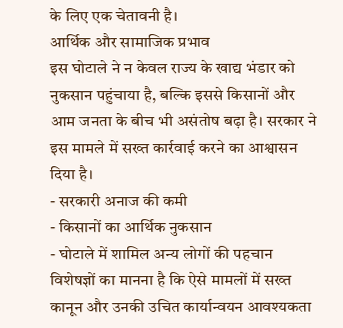के लिए एक चेतावनी है।
आर्थिक और सामाजिक प्रभाव
इस घोटाले ने न केवल राज्य के खाद्य भंडार को नुकसान पहुंचाया है, बल्कि इससे किसानों और आम जनता के बीच भी असंतोष बढ़ा है। सरकार ने इस मामले में सख्त कार्रवाई करने का आश्वासन दिया है।
- सरकारी अनाज की कमी
- किसानों का आर्थिक नुकसान
- घोटाले में शामिल अन्य लोगों की पहचान
विशेषज्ञों का मानना है कि ऐसे मामलों में सख्त कानून और उनकी उचित कार्यान्वयन आवश्यकता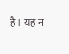है। यह न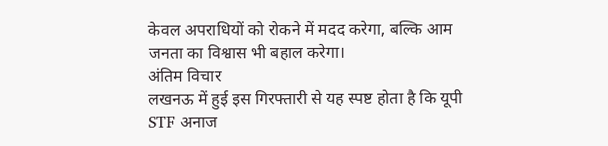केवल अपराधियों को रोकने में मदद करेगा, बल्कि आम जनता का विश्वास भी बहाल करेगा।
अंतिम विचार
लखनऊ में हुई इस गिरफ्तारी से यह स्पष्ट होता है कि यूपी STF अनाज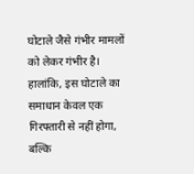घोटाले जैसे गंभीर मामलों को लेकर गंभीर है। हालांकि, इस घोटाले का समाधान केवल एक गिरफ्तारी से नहीं होगा, बल्कि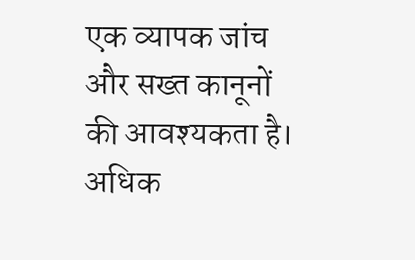एक व्यापक जांच और सख्त कानूनों की आवश्यकता है।
अधिक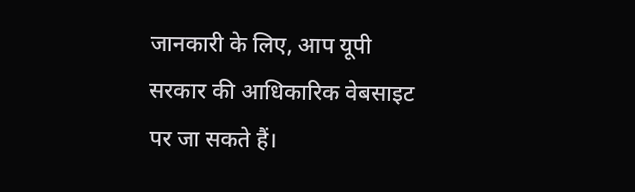जानकारी के लिए, आप यूपी सरकार की आधिकारिक वेबसाइट पर जा सकते हैं।